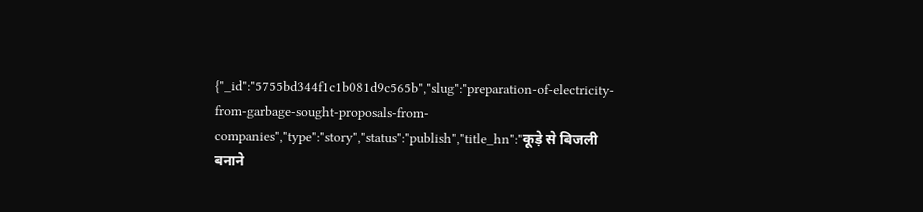{"_id":"5755bd344f1c1b081d9c565b","slug":"preparation-of-electricity-from-garbage-sought-proposals-from-companies","type":"story","status":"publish","title_hn":"कूड़े से बिजली बनाने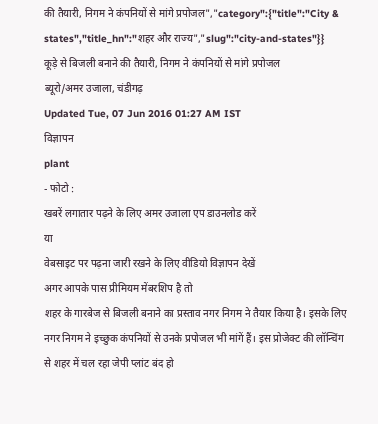की तैयारी, निगम ने कंपनियों से मांगे प्रपोजल","category":{"title":"City & states","title_hn":"शहर और राज्य","slug":"city-and-states"}}
कूड़े से बिजली बनाने की तैयारी, निगम ने कंपनियों से मांगे प्रपोजल
ब्यूरो/अमर उजाला, चंडीगढ़
Updated Tue, 07 Jun 2016 01:27 AM IST
विज्ञापन
plant
- फोटो :
खबरें लगातार पढ़ने के लिए अमर उजाला एप डाउनलोड करें
या
वेबसाइट पर पढ़ना जारी रखने के लिए वीडियो विज्ञापन देखें
अगर आपके पास प्रीमियम मेंबरशिप है तो
शहर के गारबेज से बिजली बनाने का प्रस्ताव नगर निगम ने तैयार किया है। इसके लिए नगर निगम ने इच्छुक कंपनियों से उनके प्रपोजल भी मांगें हैं। इस प्रोजेक्ट की लॉन्चिंग से शहर में चल रहा जेपी प्लांट बंद हो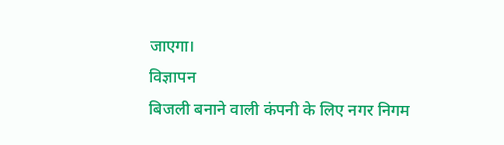जाएगा।
विज्ञापन
बिजली बनाने वाली कंपनी के लिए नगर निगम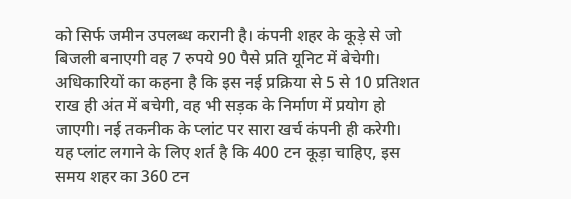को सिर्फ जमीन उपलब्ध करानी है। कंपनी शहर के कूड़े से जो बिजली बनाएगी वह 7 रुपये 90 पैसे प्रति यूनिट में बेचेगी। अधिकारियों का कहना है कि इस नई प्रक्रिया से 5 से 10 प्रतिशत राख ही अंत में बचेगी, वह भी सड़क के निर्माण में प्रयोग हो जाएगी। नई तकनीक के प्लांट पर सारा खर्च कंपनी ही करेगी। यह प्लांट लगाने के लिए शर्त है कि 400 टन कूड़ा चाहिए, इस समय शहर का 360 टन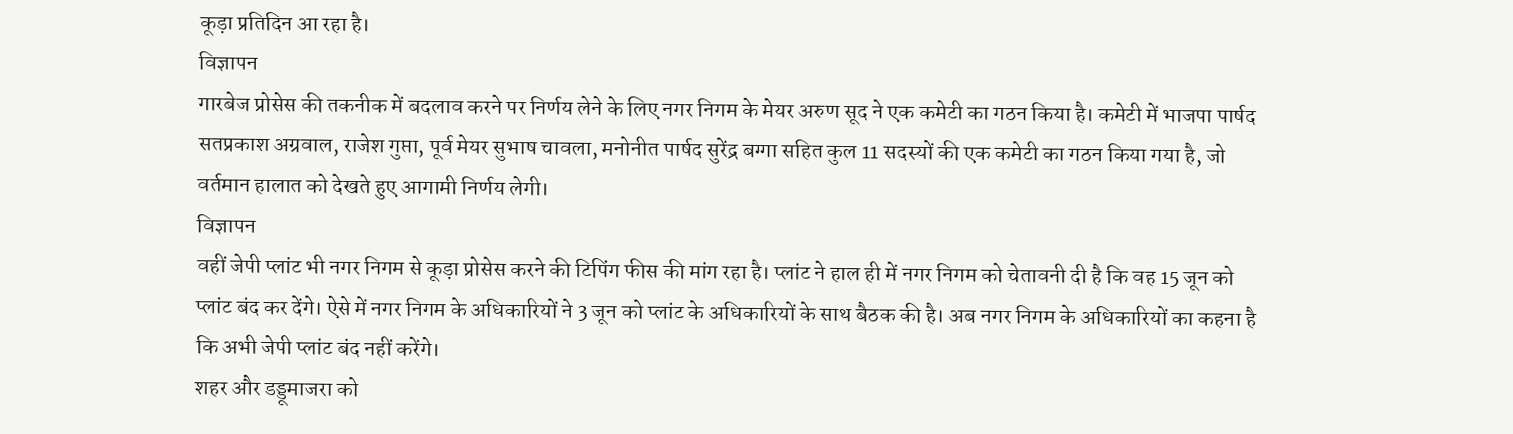कूड़ा प्रतिदिन आ रहा है।
विज्ञापन
गारबेज प्रोसेस की तकनीक में बदलाव करने पर निर्णय लेने के लिए नगर निगम के मेयर अरुण सूद ने एक कमेटी का गठन किया है। कमेटी में भाजपा पार्षद सतप्रकाश अग्रवाल, राजेश गुप्ता, पूर्व मेयर सुभाष चावला, मनोनीत पार्षद सुरेंद्र बग्गा सहित कुल 11 सदस्यों की एक कमेटी का गठन किया गया है, जो वर्तमान हालात को देखते हुए आगामी निर्णय लेगी।
विज्ञापन
वहीं जेपी प्लांट भी नगर निगम से कूड़ा प्रोसेस करने की टिपिंग फीस की मांग रहा है। प्लांट ने हाल ही में नगर निगम को चेतावनी दी है कि वह 15 जून को प्लांट बंद कर देंगे। ऐसे में नगर निगम के अधिकारियों ने 3 जून को प्लांट के अधिकारियों के साथ बैठक की है। अब नगर निगम के अधिकारियों का कहना है कि अभी जेपी प्लांट बंद नहीं करेंगे।
शहर और डड्डूमाजरा को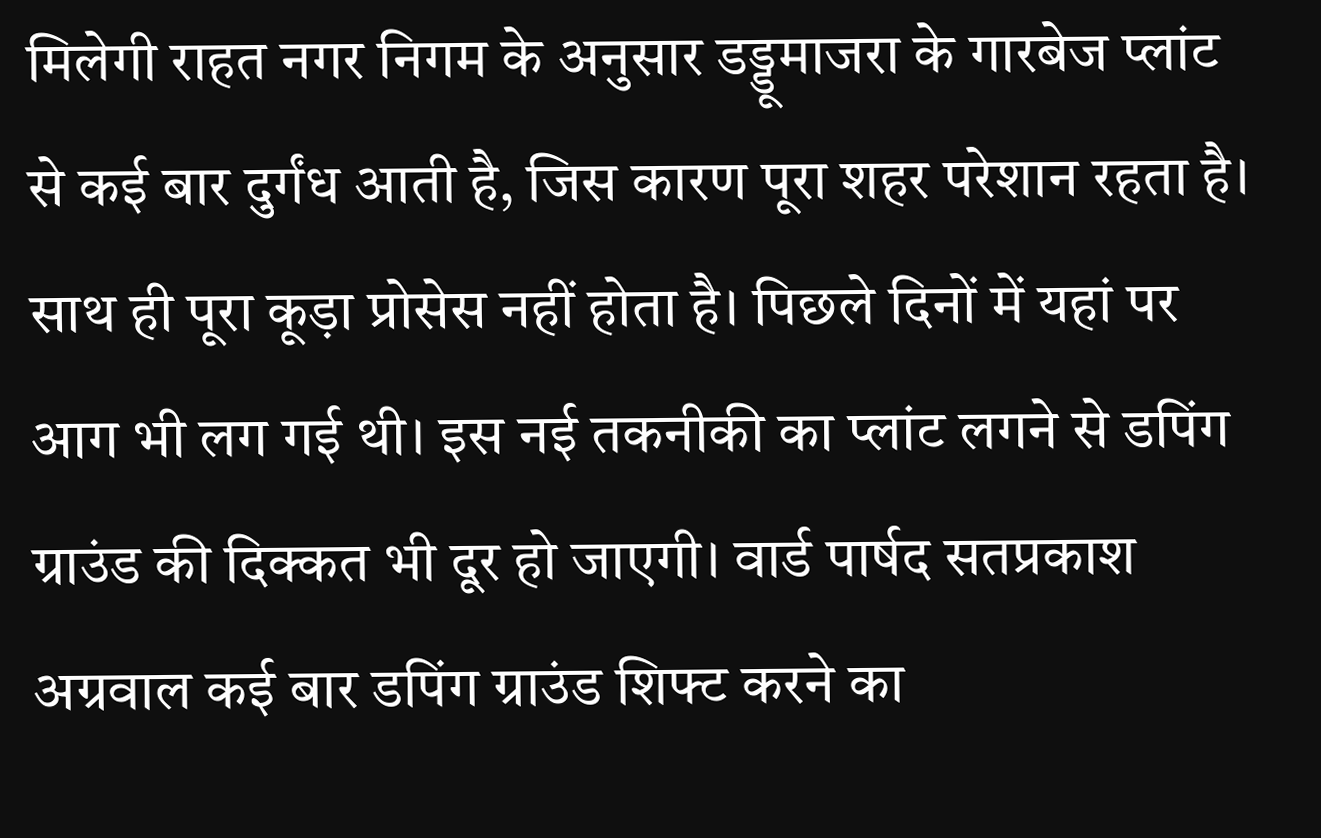मिलेगी राहत नगर निगम के अनुसार डड्डूमाजरा के गारबेज प्लांट से कई बार दुर्गंध आती है, जिस कारण पूरा शहर परेशान रहता है। साथ ही पूरा कूड़ा प्रोसेस नहीं होता है। पिछले दिनों में यहां पर आग भी लग गई थी। इस नई तकनीकी का प्लांट लगने से डपिंग ग्राउंड की दिक्कत भी दूर हो जाएगी। वार्ड पार्षद सतप्रकाश अग्रवाल कई बार डपिंग ग्राउंड शिफ्ट करने का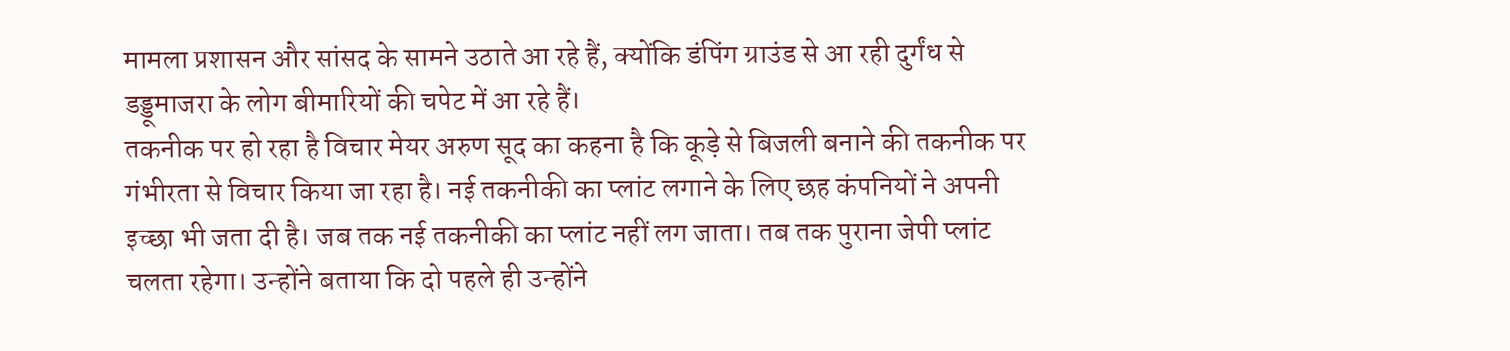मामला प्रशासन और सांसद के सामने उठाते आ रहे हैं, क्योंकि डंपिंग ग्राउंड से आ रही दुर्गंध से डड्डूमाजरा के लोग बीमारियों की चपेट में आ रहे हैं।
तकनीक पर हो रहा है विचार मेयर अरुण सूद का कहना है कि कूड़े से बिजली बनाने की तकनीक पर गंभीरता से विचार किया जा रहा है। नई तकनीकी का प्लांट लगाने के लिए छह कंपनियों ने अपनी इच्छा भी जता दी है। जब तक नई तकनीकी का प्लांट नहीं लग जाता। तब तक पुराना जेपी प्लांट चलता रहेगा। उन्होंने बताया कि दो पहले ही उन्होंने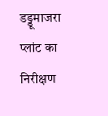डड्डूमाजरा प्लांट का निरीक्षण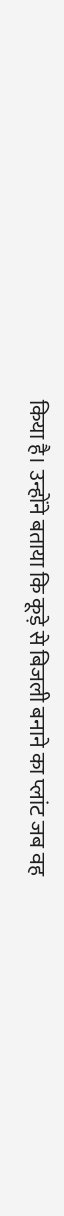किया है। उन्होंने बताया कि कूड़े से बिजली बनाने का प्लांट जब वह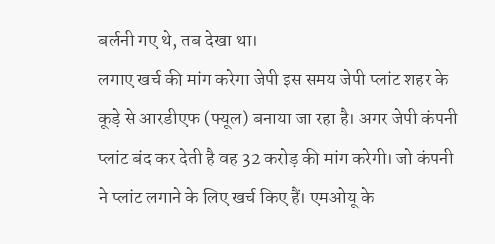बर्लनी गए थे, तब देखा था।
लगाए खर्च की मांग करेगा जेपी इस समय जेपी प्लांट शहर के कूड़े से आरडीएफ (फ्यूल) बनाया जा रहा है। अगर जेपी कंपनी प्लांट बंद कर देती है वह 32 करोड़ की मांग करेगी। जो कंपनी ने प्लांट लगाने के लिए खर्च किए हैं। एमओयू के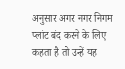अनुसार अगर नगर निगम प्लांट बंद करने के लिए कहता है तो उन्हें यह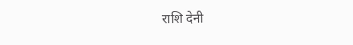राशि देनी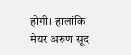होगी। हालांकि मेयर अरुण सूद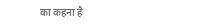का कहना है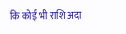कि कोई भी राशि अदा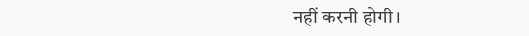नहीं करनी होगी।